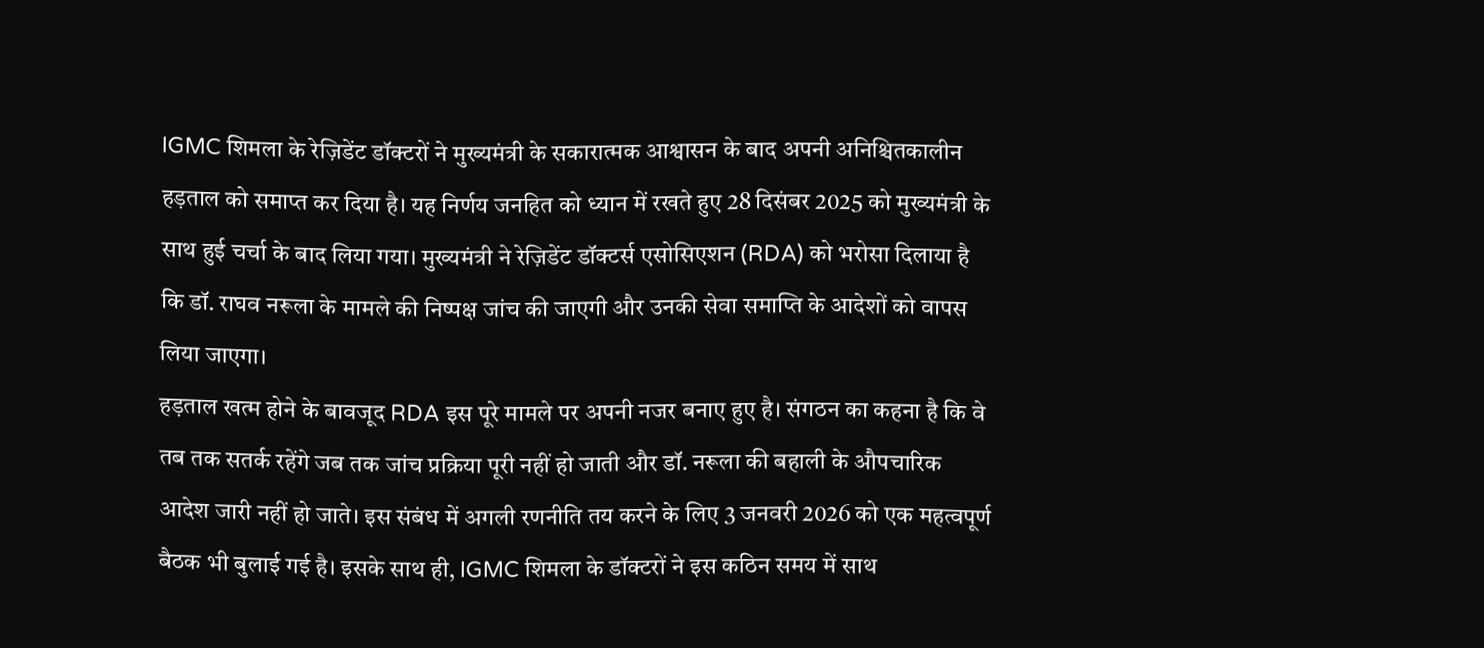IGMC शिमला के रेज़िडेंट डॉक्टरों ने मुख्यमंत्री के सकारात्मक आश्वासन के बाद अपनी अनिश्चितकालीन हड़ताल को समाप्त कर दिया है। यह निर्णय जनहित को ध्यान में रखते हुए 28 दिसंबर 2025 को मुख्यमंत्री के साथ हुई चर्चा के बाद लिया गया। मुख्यमंत्री ने रेज़िडेंट डॉक्टर्स एसोसिएशन (RDA) को भरोसा दिलाया है कि डॉ. राघव नरूला के मामले की निष्पक्ष जांच की जाएगी और उनकी सेवा समाप्ति के आदेशों को वापस लिया जाएगा।
हड़ताल खत्म होने के बावजूद RDA इस पूरे मामले पर अपनी नजर बनाए हुए है। संगठन का कहना है कि वे तब तक सतर्क रहेंगे जब तक जांच प्रक्रिया पूरी नहीं हो जाती और डॉ. नरूला की बहाली के औपचारिक आदेश जारी नहीं हो जाते। इस संबंध में अगली रणनीति तय करने के लिए 3 जनवरी 2026 को एक महत्वपूर्ण बैठक भी बुलाई गई है। इसके साथ ही, IGMC शिमला के डॉक्टरों ने इस कठिन समय में साथ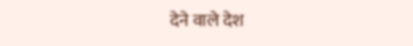देने वाले देश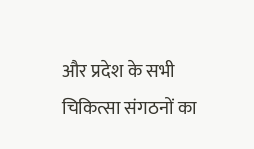और प्रदेश के सभी चिकित्सा संगठनों का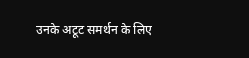उनके अटूट समर्थन के लिए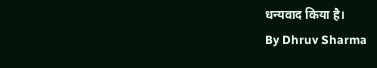धन्यवाद किया है।
By Dhruv Sharma